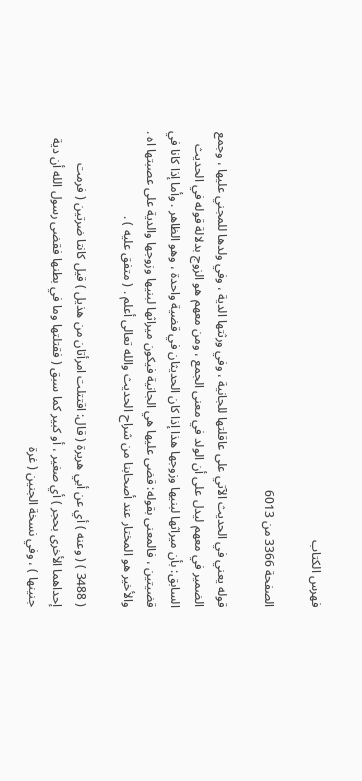فهرس الكتاب

الصفحة 3366 من 6013

قوله يعني في الحديث الآتي على عاقلتها للجانية ، وفي ورثتها الدية ، وفي ولدها للمجني عليها ، وجمع الضمير في معهم ليدل على أن الولد في معنى الجمع ، ومن معهم هو الزوج بدلالة قوله في الحديث السابق: بأن ميراثها لبنيها وزوجها هذا إذا كان الحديثان في قضية واحدة ، وهو الظاهر . وأما إذا كانا في قضيتين ، فالمعنى بقوله: قضى عليها هي الجانية فيكون ميراثها لبنيها وزوجها والدية على عصبتها اه . والأخير هو المختار عند أصحابنا من شراح الحديث والله تعالى أعلم . ( متفق عليه ) .

( 3488 ) ( وعنه ) أي عن أبي هريرة ( قال: اقتتلت امرأتان من هذيل ) قيل كانتا ضرتين ( فرمت إحداهما الأخرى بحجر ) أي صغير ، أو كبير كما سبق ( فقتلتها وما في بطنها فقضى رسول الله أن دية جنينها ) ، وفي نسخة الجنين ( غرة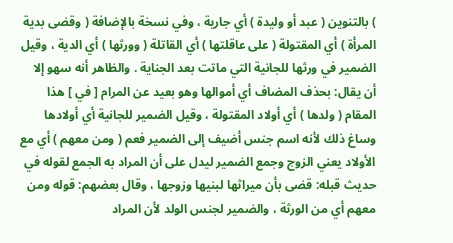) بالتنوين ( عبد أو وليدة ) أي جارية ، وفي نسخة بالإضافة ( وقضى بدية المرأة ) أي المقتولة ( على عاقلتها ) أي القاتلة ( وورثها ) أي الدية ، وقيل الضمير في ورثها للجانية التي ماتت بعد الجناية . والظاهر أنه سهو إلا أن يقال: بحذف المضاف أي أموالها وهو بعيد عن المرام [ في ] هذا المقام ( ولدها ) أي أولاد المقتولة ، وقيل الضمير للجانية أي أولادها وساغ ذلك لأنه اسم جنس أضيف إلى الضمير فعم ( ومن معهم ) أي مع الأولاد يعني الزوج وجمع الضمير ليدل على أن المراد به الجمع لقوله في حديث قبله: قضى بأن ميراثها لبنيها وزوجها ، وقال بعضهم: قوله ومن معهم أي من الورثة ، والضمير لجنس الولد لأن المراد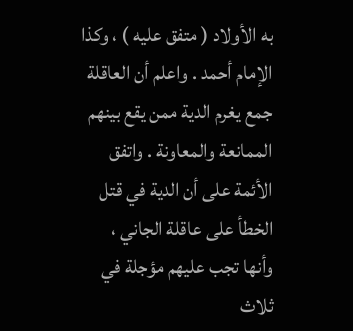به الأولاد ( متفق عليه ) ، وكذا الإمام أحمد . واعلم أن العاقلة جمع يغرم الدية ممن يقع بينهم الممانعة والمعاونة . واتفق الأئمة على أن الدية في قتل الخطأ على عاقلة الجاني ، وأنها تجب عليهم مؤجلة في ثلاث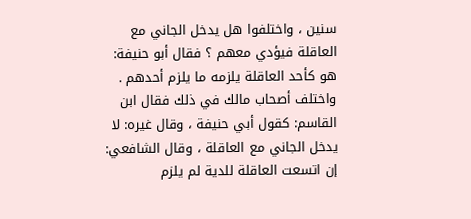سنين ، واختلفوا هل يدخل الجاني مع العاقلة فيؤدي معهم ؟ فقال أبو حنيفة: هو كأحد العاقلة يلزمه ما يلزم أحدهم . واختلف أصحاب مالك في ذلك فقال ابن القاسم: كقول أبي حنيفة ، وقال غيره: لا يدخل الجاني مع العاقلة ، وقال الشافعي: إن اتسعت العاقلة للدية لم يلزم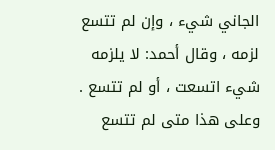الجاني شيء ، وإن لم تتسع لزمه ، وقال أحمد: لا يلزمه شيء اتسعت ، أو لم تتسع . وعلى هذا متى لم تتسع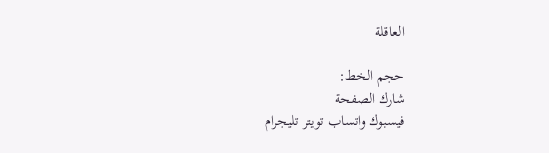العاقلة

حجم الخط:
شارك الصفحة
فيسبوك واتساب تويتر تليجرام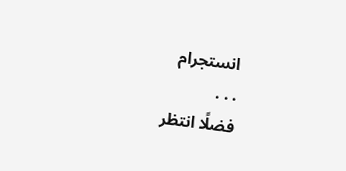انستجرام
. . .
فضلًا انتظر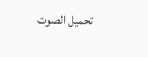تحميل الصوت